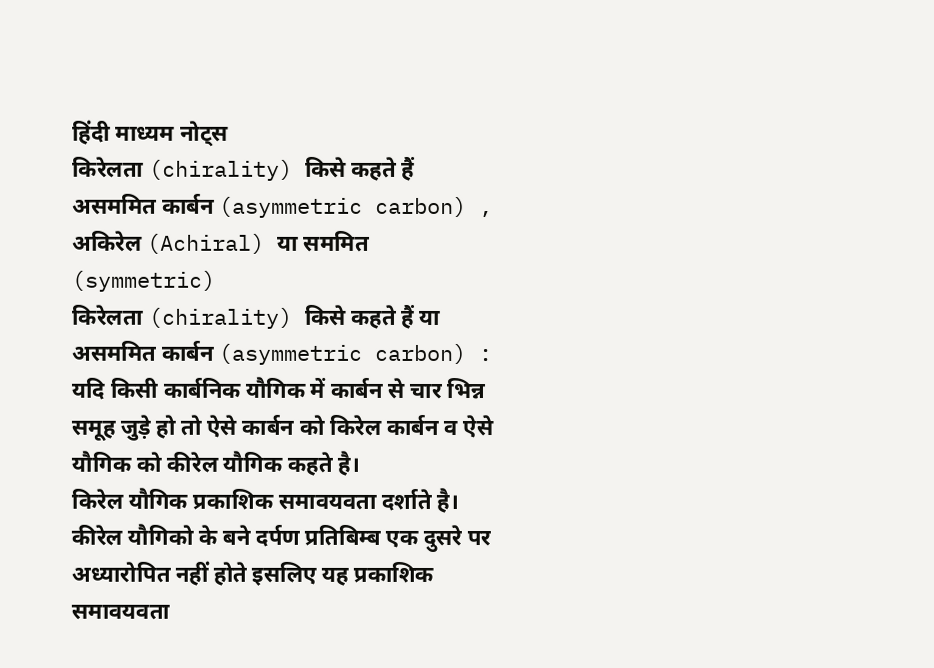हिंदी माध्यम नोट्स
किरेलता (chirality) किसे कहते हैं असममित कार्बन (asymmetric carbon) , अकिरेल (Achiral) या सममित (symmetric)
किरेलता (chirality) किसे कहते हैं या असममित कार्बन (asymmetric carbon) : यदि किसी कार्बनिक यौगिक में कार्बन से चार भिन्न समूह जुड़े हो तो ऐसे कार्बन को किरेल कार्बन व ऐसे यौगिक को कीरेल यौगिक कहते है।
किरेल यौगिक प्रकाशिक समावयवता दर्शाते है।
कीरेल यौगिको के बने दर्पण प्रतिबिम्ब एक दुसरे पर अध्यारोपित नहीं होते इसलिए यह प्रकाशिक समावयवता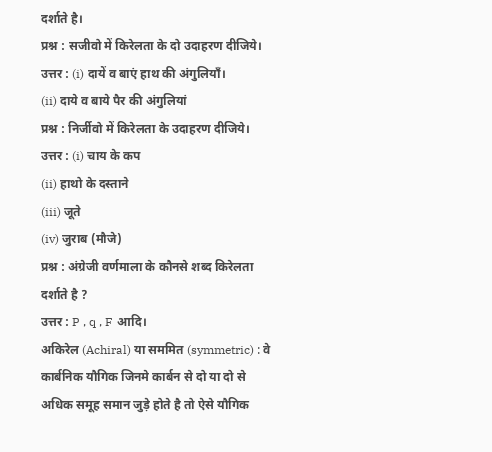दर्शाते है।
प्रश्न : सजीवो में किरेलता के दो उदाहरण दीजिये।
उत्तर : (i) दायें व बाएं हाथ की अंगुलियाँ।
(ii) दाये व बाये पैर की अंगुलियां
प्रश्न : निर्जीवो में किरेलता के उदाहरण दीजिये।
उत्तर : (i) चाय के कप
(ii) हाथो के दस्ताने
(iii) जूते
(iv) जुराब (मौजे)
प्रश्न : अंग्रेजी वर्णमाला के कौनसे शब्द किरेलता दर्शाते है ?
उत्तर : P , q , F आदि।
अकिरेल (Achiral) या सममित (symmetric) : वे कार्बनिक यौगिक जिनमे कार्बन से दो या दो से अधिक समूह समान जुड़े होते है तो ऐसे यौगिक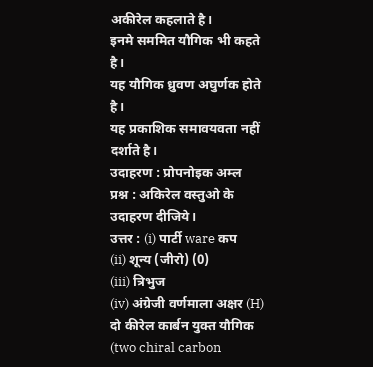अकीरेल कहलाते है।
इनमे सममित यौगिक भी कहते है।
यह यौगिक ध्रुवण अघुर्णक होते है।
यह प्रकाशिक समावयवता नहीं दर्शाते है।
उदाहरण : प्रोपनोइक अम्ल
प्रश्न : अकिरेल वस्तुओ के उदाहरण दीजिये।
उत्तर : (i) पार्टी ware कप
(ii) शून्य (जीरो) (0)
(iii) त्रिभुज
(iv) अंग्रेजी वर्णमाला अक्षर (H)
दो कीरेल कार्बन युक्त यौगिक (two chiral carbon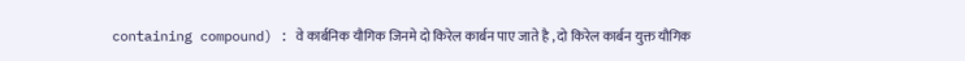containing compound) : वे कार्बनिक यौगिक जिनमे दो किरेल कार्बन पाए जाते है , दो किरेल कार्बन युक्त यौगिक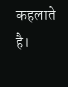कहलाते है।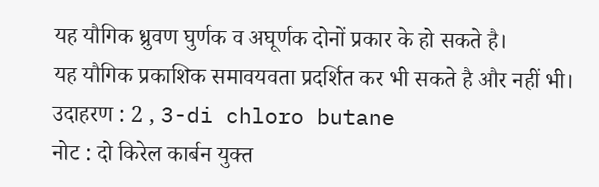यह यौगिक ध्रुवण घुर्णक व अघूर्णक दोनों प्रकार के हो सकते है।
यह यौगिक प्रकाशिक समावयवता प्रदर्शित कर भी सकते है और नहीं भी।
उदाहरण : 2 , 3-di chloro butane
नोट : दो किरेल कार्बन युक्त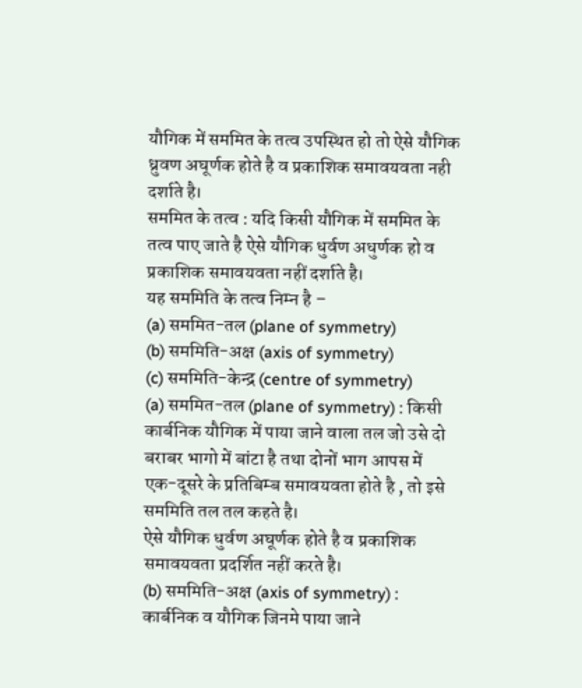यौगिक में सममित के तत्व उपस्थित हो तो ऐसे यौगिक ध्रुवण अघूर्णक होते है व प्रकाशिक समावयवता नही दर्शाते है।
सममित के तत्व : यदि किसी यौगिक में सममित के तत्व पाए जाते है ऐसे यौगिक धुर्वण अधुर्णक हो व प्रकाशिक समावयवता नहीं दर्शाते है।
यह सममिति के तत्व निम्न है –
(a) सममित-तल (plane of symmetry)
(b) सममिति-अक्ष (axis of symmetry)
(c) सममिति-केन्द्र (centre of symmetry)
(a) सममित-तल (plane of symmetry) : किसी कार्बनिक यौगिक में पाया जाने वाला तल जो उसे दो बराबर भागो में बांटा है तथा दोनों भाग आपस में एक-दूसरे के प्रतिबिम्ब समावयवता होते है , तो इसे सममिति तल तल कहते है।
ऐसे यौगिक धुर्वण अघूर्णक होते है व प्रकाशिक समावयवता प्रदर्शित नहीं करते है।
(b) सममिति-अक्ष (axis of symmetry) : कार्बनिक व यौगिक जिनमे पाया जाने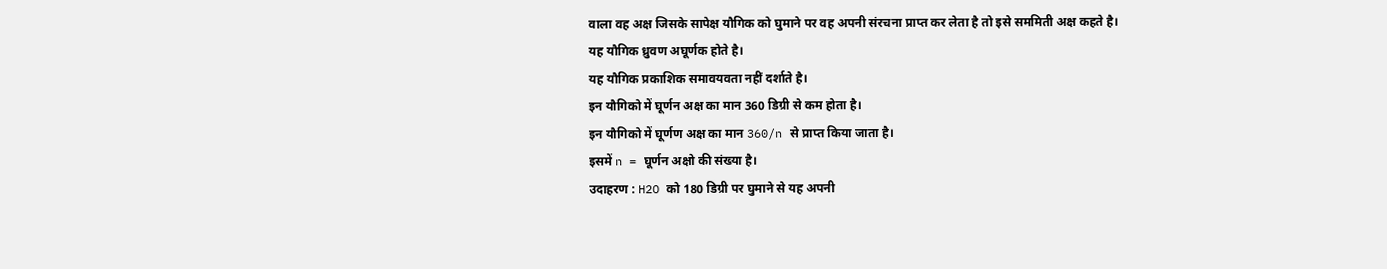वाला वह अक्ष जिसके सापेक्ष यौगिक को घुमाने पर वह अपनी संरचना प्राप्त कर लेता है तो इसे सममिती अक्ष कहते है।
यह यौगिक ध्रुवण अघूर्णक होते है।
यह यौगिक प्रकाशिक समावयवता नहीं दर्शाते है।
इन यौगिको में घूर्णन अक्ष का मान 360 डिग्री से कम होता है।
इन यौगिको में घूर्णण अक्ष का मान 360/n से प्राप्त किया जाता है।
इसमें n = घूर्णन अक्षो की संख्या है।
उदाहरण : H2O को 180 डिग्री पर घुमाने से यह अपनी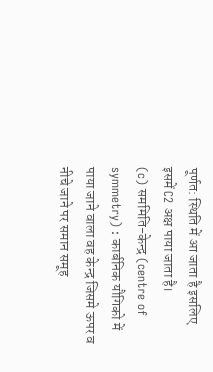पूर्णत: स्थिति में आ जाता है इसलिए इसमें C2 अक्ष पाया जाता है।
(c) सममिति-केन्द्र (centre of symmetry) : कार्बनिक यौगिको में पाया जाने वाला वह केन्द्र जिसमे ऊपर व नीचे जाने पर समान समूह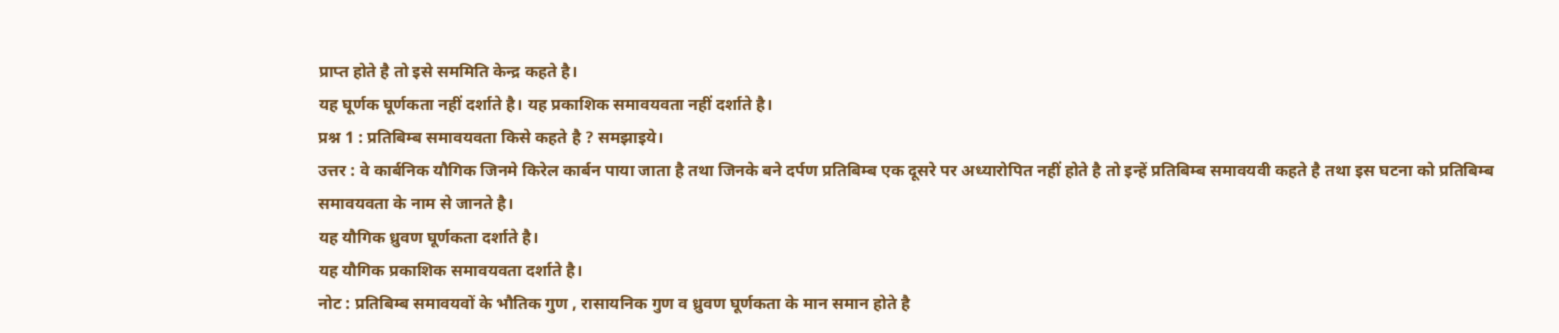प्राप्त होते है तो इसे सममिति केन्द्र कहते है।
यह घूर्णक घूर्णकता नहीं दर्शाते है। यह प्रकाशिक समावयवता नहीं दर्शाते है।
प्रश्न 1 : प्रतिबिम्ब समावयवता किसे कहते है ? समझाइये।
उत्तर : वे कार्बनिक यौगिक जिनमे किरेल कार्बन पाया जाता है तथा जिनके बने दर्पण प्रतिबिम्ब एक दूसरे पर अध्यारोपित नहीं होते है तो इन्हें प्रतिबिम्ब समावयवी कहते है तथा इस घटना को प्रतिबिम्ब समावयवता के नाम से जानते है।
यह यौगिक ध्रुवण घूर्णकता दर्शाते है।
यह यौगिक प्रकाशिक समावयवता दर्शाते है।
नोट : प्रतिबिम्ब समावयवों के भौतिक गुण , रासायनिक गुण व ध्रुवण घूर्णकता के मान समान होते है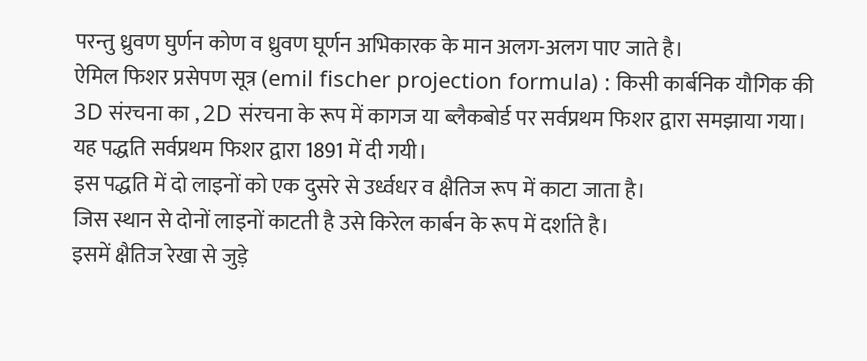परन्तु ध्रुवण घुर्णन कोण व ध्रुवण घूर्णन अभिकारक के मान अलग-अलग पाए जाते है।
ऐमिल फिशर प्रसेपण सूत्र (emil fischer projection formula) : किसी कार्बनिक यौगिक की 3D संरचना का , 2D संरचना के रूप में कागज या ब्लैकबोर्ड पर सर्वप्रथम फिशर द्वारा समझाया गया।
यह पद्धति सर्वप्रथम फिशर द्वारा 1891 में दी गयी।
इस पद्धति में दो लाइनों को एक दुसरे से उर्ध्वधर व क्षैतिज रूप में काटा जाता है।
जिस स्थान से दोनों लाइनों काटती है उसे किरेल कार्बन के रूप में दर्शाते है।
इसमें क्षैतिज रेखा से जुड़े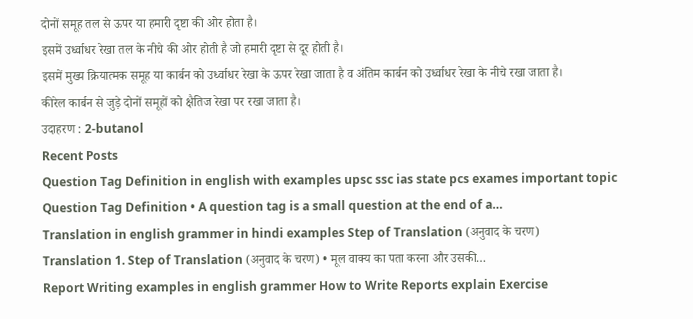दोनों समूह तल से ऊपर या हमारी दृष्टा की ओर होता है।
इसमें उर्ध्वाधर रेखा तल के नीचे की ओर होती है जो हमारी दृष्टा से दूर होती है।
इसमें मुख्य क्रियात्मक समूह या कार्बन को उर्ध्वाधर रेखा के ऊपर रेखा जाता है व अंतिम कार्बन को उर्ध्वाधर रेखा के नीचे रखा जाता है।
कीरेल कार्बन से जुड़े दोनों समूहों को क्षैतिज रेखा पर रखा जाता है।
उदाहरण : 2-butanol
Recent Posts
Question Tag Definition in english with examples upsc ssc ias state pcs exames important topic
Question Tag Definition • A question tag is a small question at the end of a…
Translation in english grammer in hindi examples Step of Translation (अनुवाद के चरण)
Translation 1. Step of Translation (अनुवाद के चरण) • मूल वाक्य का पता करना और उसकी…
Report Writing examples in english grammer How to Write Reports explain Exercise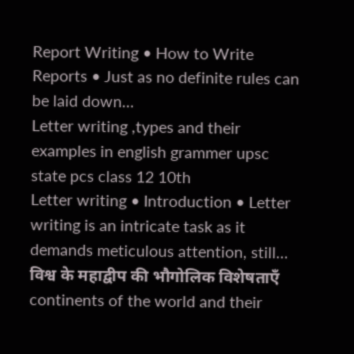Report Writing • How to Write Reports • Just as no definite rules can be laid down…
Letter writing ,types and their examples in english grammer upsc state pcs class 12 10th
Letter writing • Introduction • Letter writing is an intricate task as it demands meticulous attention, still…
विश्व के महाद्वीप की भौगोलिक विशेषताएँ continents of the world and their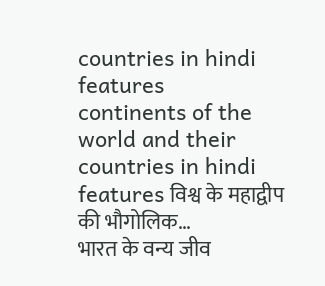countries in hindi features
continents of the world and their countries in hindi features विश्व के महाद्वीप की भौगोलिक…
भारत के वन्य जीव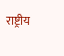राष्ट्रीय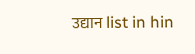उद्यान list in hin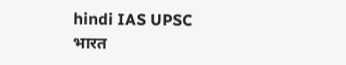hindi IAS UPSC
भारत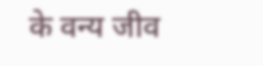के वन्य जीव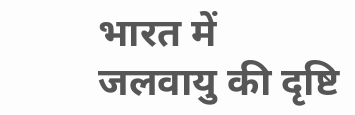भारत में जलवायु की दृष्टि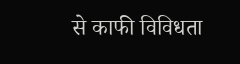से काफी विविधता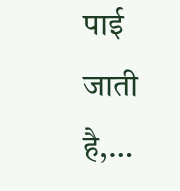पाई जाती है,…